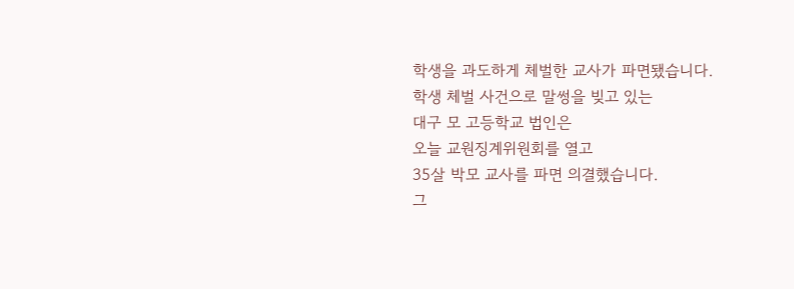학생을 과도하게 체벌한 교사가 파면됐습니다.
학생 체벌 사건으로 말썽을 빚고 있는
대구 모 고등학교 법인은
오늘 교원징계위원회를 열고
35살 박모 교사를 파면 의결했습니다.
그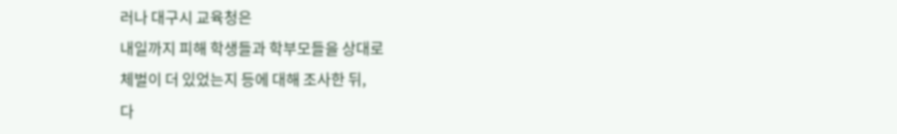러나 대구시 교육청은
내일까지 피해 학생들과 학부모들을 상대로
체벌이 더 있었는지 등에 대해 조사한 뒤,
다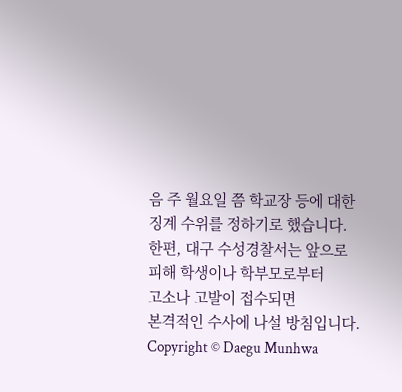음 주 월요일 쯤 학교장 등에 대한
징계 수위를 정하기로 했습니다.
한편, 대구 수성경찰서는 앞으로
피해 학생이나 학부모로부터
고소나 고발이 접수되면
본격적인 수사에 나설 방침입니다.
Copyright © Daegu Munhwa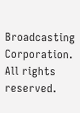Broadcasting Corporation. All rights reserved.